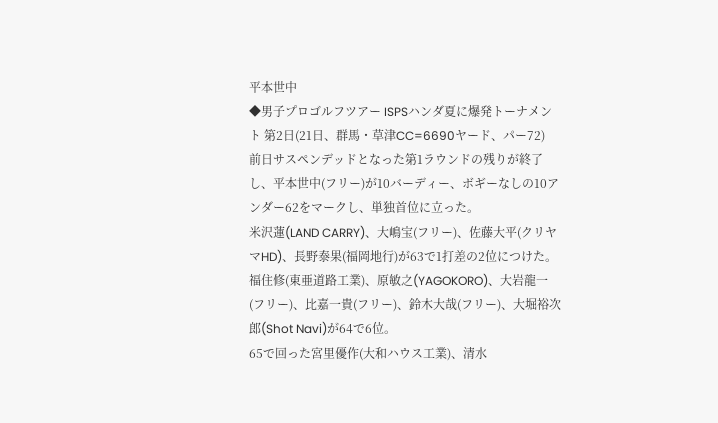平本世中
◆男子プロゴルフツアー ISPSハンダ夏に爆発トーナメント 第2日(21日、群馬・草津CC=6690ヤード、パー72)
前日サスペンデッドとなった第1ラウンドの残りが終了し、平本世中(フリー)が10バーディー、ボギーなしの10アンダー62をマークし、単独首位に立った。
米沢蓮(LAND CARRY)、大嶋宝(フリー)、佐藤大平(クリヤマHD)、長野泰果(福岡地行)が63で1打差の2位につけた。
福住修(東亜道路工業)、原敏之(YAGOKORO)、大岩龍一(フリー)、比嘉一貴(フリー)、鈴木大哉(フリー)、大堀裕次郎(Shot Navi)が64で6位。
65で回った宮里優作(大和ハウス工業)、清水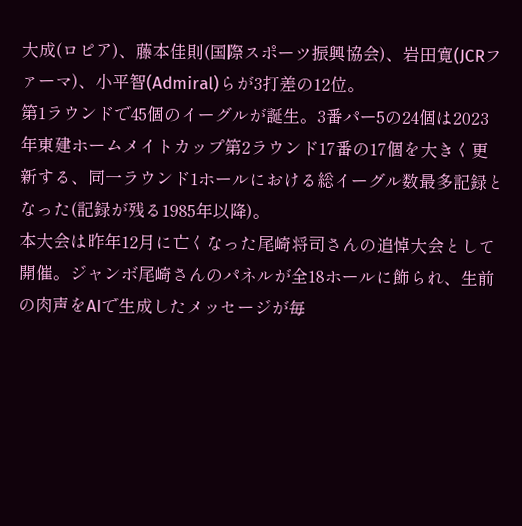大成(ロピア)、藤本佳則(国際スポーツ振興協会)、岩田寛(JCRファーマ)、小平智(Admiral)らが3打差の12位。
第1ラウンドで45個のイーグルが誕生。3番パー5の24個は2023年東建ホームメイトカップ第2ラウンド17番の17個を大きく更新する、同一ラウンド1ホールにおける総イーグル数最多記録となった(記録が残る1985年以降)。
本大会は昨年12月に亡くなった尾崎将司さんの追悼大会として開催。ジャンボ尾崎さんのパネルが全18ホールに飾られ、生前の肉声をAIで生成したメッセージが毎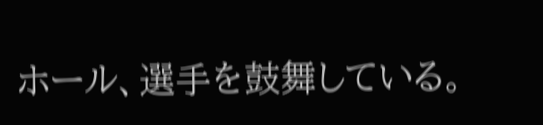ホール、選手を鼓舞している。